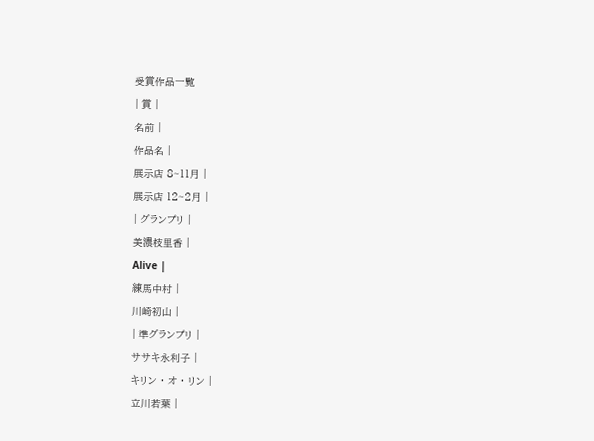受賞作品一覧
| 賞 |
名前 |
作品名 |
展示店 8~11月 |
展示店 12~2月 |
| グランプリ |
美濃枝里香 |
Alive |
練馬中村 |
川崎初山 |
| 準グランプリ |
ササキ永利子 |
キリン ・ オ ・ リン |
立川若葉 |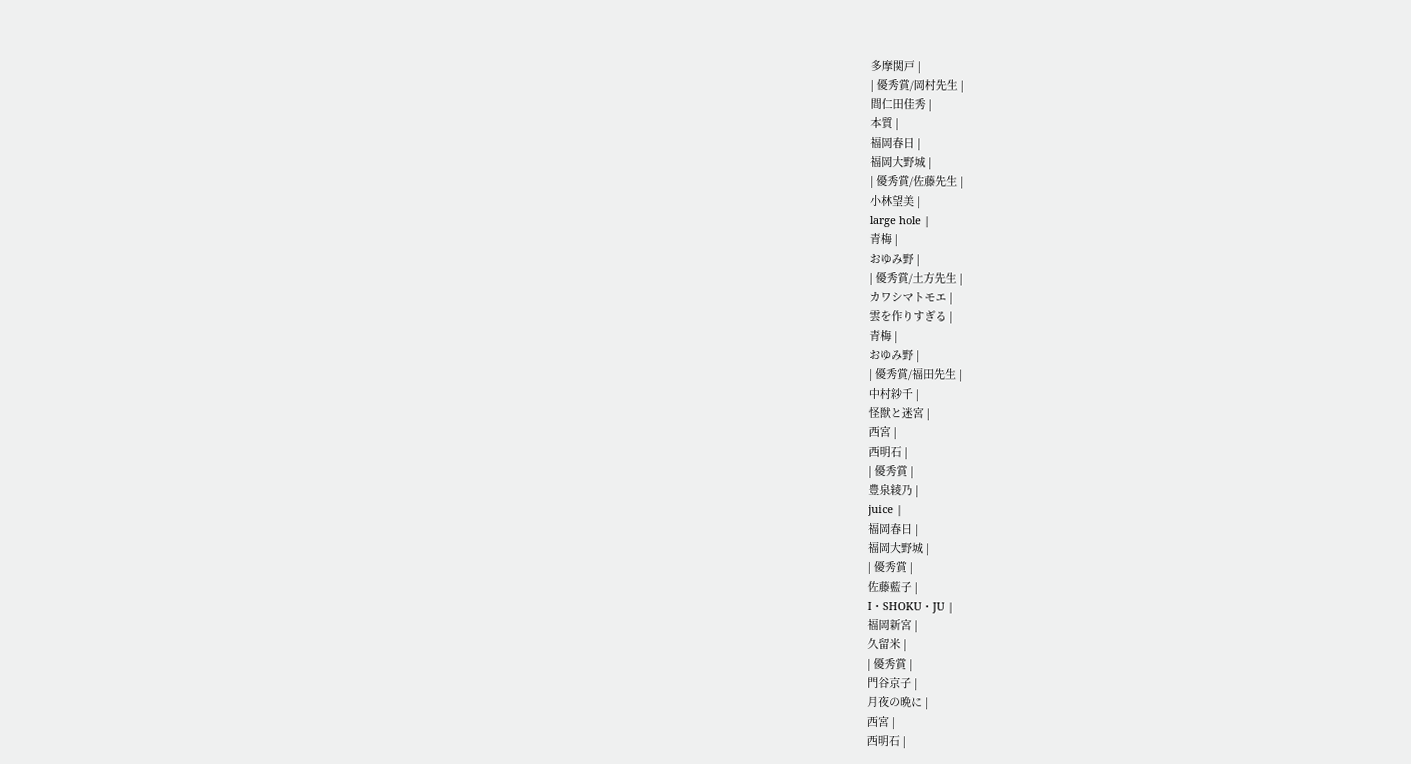多摩関戸 |
| 優秀賞/岡村先生 |
間仁田佳秀 |
本質 |
福岡春日 |
福岡大野城 |
| 優秀賞/佐藤先生 |
小林望美 |
large hole |
青梅 |
おゆみ野 |
| 優秀賞/土方先生 |
カワシマトモエ |
雲を作りすぎる |
青梅 |
おゆみ野 |
| 優秀賞/福田先生 |
中村紗千 |
怪獣と迷宮 |
西宮 |
西明石 |
| 優秀賞 |
豊泉綾乃 |
juice |
福岡春日 |
福岡大野城 |
| 優秀賞 |
佐藤藍子 |
I・SHOKU・JU |
福岡新宮 |
久留米 |
| 優秀賞 |
門谷京子 |
月夜の晩に |
西宮 |
西明石 |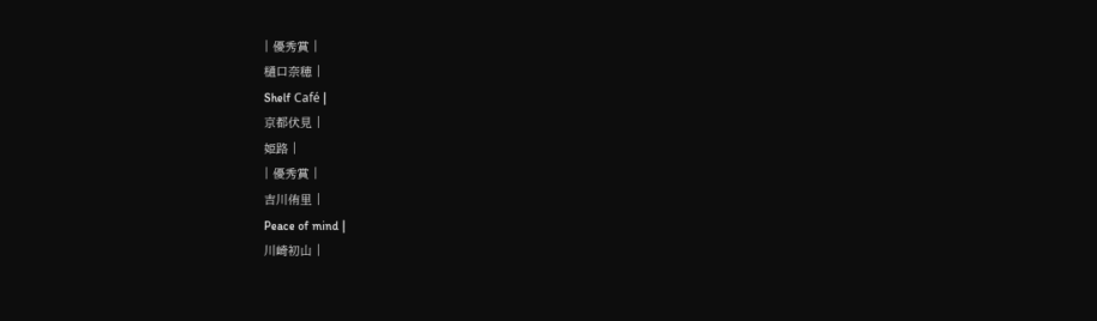| 優秀賞 |
樋口奈穂 |
Shelf Café |
京都伏見 |
姫路 |
| 優秀賞 |
吉川侑里 |
Peace of mind |
川崎初山 |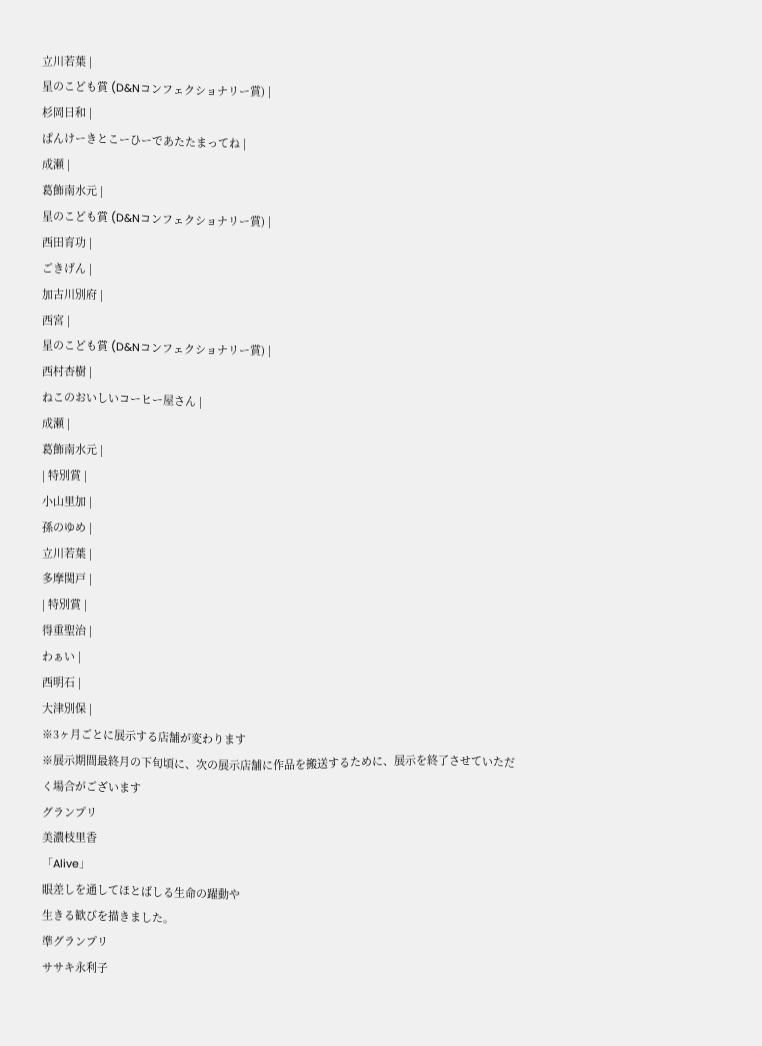立川若葉 |
星のこども賞 (D&Nコンフェクショナリー賞) |
杉岡日和 |
ぱんけーきとこーひーであたたまってね |
成瀬 |
葛飾南水元 |
星のこども賞 (D&Nコンフェクショナリー賞) |
西田育功 |
ごきげん |
加古川別府 |
西宮 |
星のこども賞 (D&Nコンフェクショナリー賞) |
西村杏樹 |
ねこのおいしいコーヒー屋さん |
成瀬 |
葛飾南水元 |
| 特別賞 |
小山里加 |
孫のゆめ |
立川若葉 |
多摩関戸 |
| 特別賞 |
得重聖治 |
わぁい |
西明石 |
大津別保 |
※3ヶ月ごとに展示する店舗が変わります
※展示期間最終月の下旬頃に、次の展示店舗に作品を搬送するために、展示を終了させていただく場合がございます
グランプリ
美濃枝里香
「Alive」
眼差しを通してほとばしる生命の躍動や
生きる歓びを描きました。
準グランプリ
ササキ永利子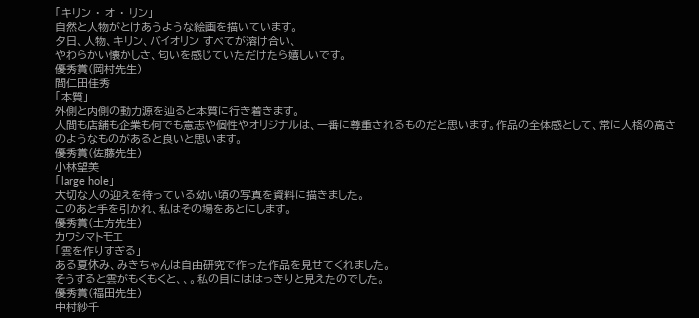「キリン ・ オ ・ リン」
自然と人物がとけあうような絵画を描いています。
夕日、人物、キリン、バイオリン すべてが溶け合い、
やわらかい懐かしさ、匂いを感じていただけたら嬉しいです。
優秀賞(岡村先生)
間仁田佳秀
「本質」
外側と内側の動力源を辿ると本質に行き着きます。
人間も店舗も企業も何でも意志や個性やオリジナルは、一番に尊重されるものだと思います。作品の全体感として、常に人格の高さのようなものがあると良いと思います。
優秀賞(佐藤先生)
小林望美
「large hole」
大切な人の迎えを待っている幼い頃の写真を資料に描きました。
このあと手を引かれ、私はその場をあとにします。
優秀賞(土方先生)
カワシマトモエ
「雲を作りすぎる」
ある夏休み、みきちゃんは自由研究で作った作品を見せてくれました。
そうすると雲がもくもくと、、。私の目にははっきりと見えたのでした。
優秀賞(福田先生)
中村紗千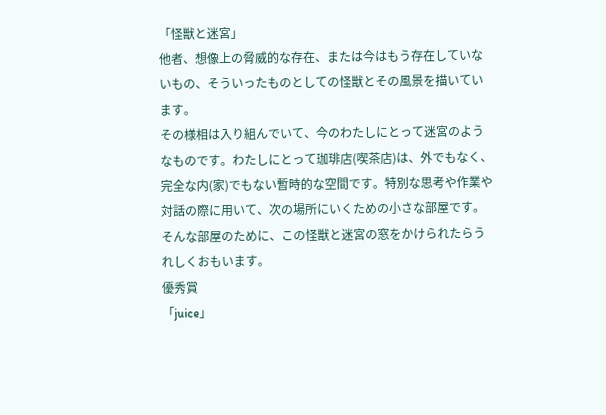「怪獣と迷宮」
他者、想像上の脅威的な存在、または今はもう存在していないもの、そういったものとしての怪獣とその風景を描いています。
その様相は入り組んでいて、今のわたしにとって迷宮のようなものです。わたしにとって珈琲店(喫茶店)は、外でもなく、完全な内(家)でもない暫時的な空間です。特別な思考や作業や対話の際に用いて、次の場所にいくための小さな部屋です。
そんな部屋のために、この怪獣と迷宮の窓をかけられたらうれしくおもいます。
優秀賞
「juice」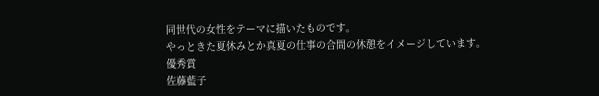同世代の女性をテーマに描いたものです。
やっときた夏休みとか真夏の仕事の合間の休憩をイメージしています。
優秀賞
佐藤藍子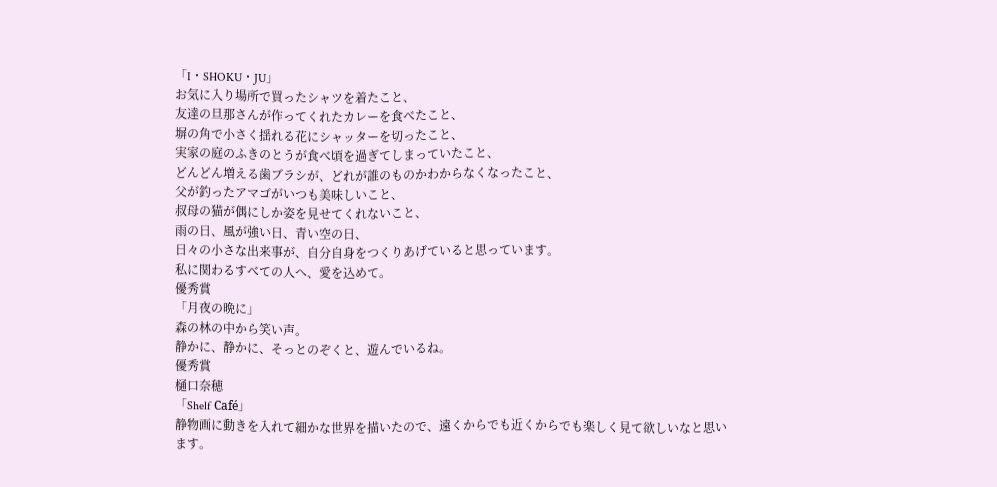「I・SHOKU・JU」
お気に入り場所で買ったシャツを着たこと、
友達の旦那さんが作ってくれたカレーを食べたこと、
塀の角で小さく揺れる花にシャッターを切ったこと、
実家の庭のふきのとうが食べ頃を過ぎてしまっていたこと、
どんどん増える歯ブラシが、どれが誰のものかわからなくなったこと、
父が釣ったアマゴがいつも美味しいこと、
叔母の猫が偶にしか姿を見せてくれないこと、
雨の日、風が強い日、青い空の日、
日々の小さな出来事が、自分自身をつくりあげていると思っています。
私に関わるすべての人へ、愛を込めて。
優秀賞
「月夜の晩に」
森の林の中から笑い声。
静かに、静かに、そっとのぞくと、遊んでいるね。
優秀賞
樋口奈穂
「Shelf Café」
静物画に動きを入れて細かな世界を描いたので、遠くからでも近くからでも楽しく見て欲しいなと思います。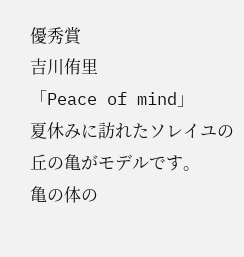優秀賞
吉川侑里
「Peace of mind」
夏休みに訪れたソレイユの丘の亀がモデルです。
亀の体の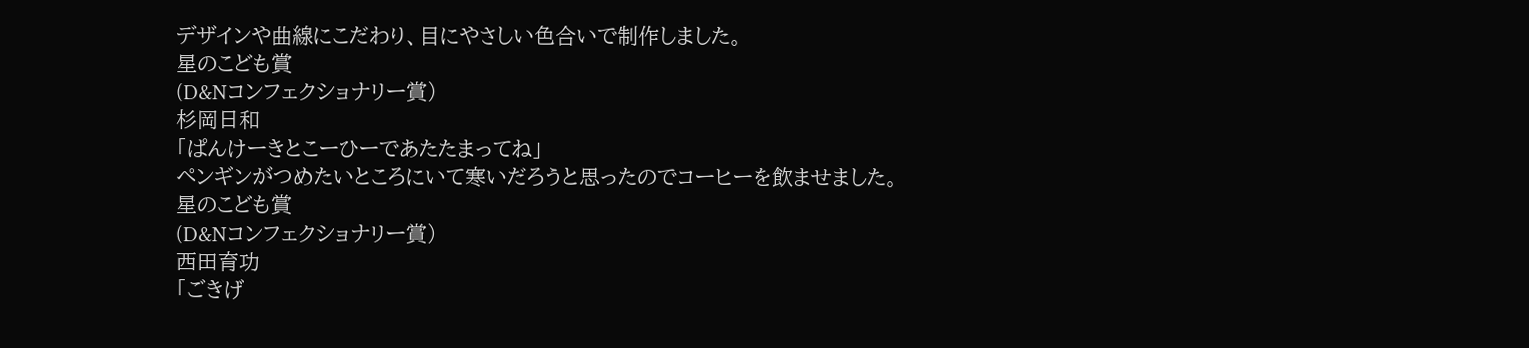デザインや曲線にこだわり、目にやさしい色合いで制作しました。
星のこども賞
(D&Nコンフェクショナリー賞)
杉岡日和
「ぱんけーきとこーひーであたたまってね」
ペンギンがつめたいところにいて寒いだろうと思ったのでコーヒーを飲ませました。
星のこども賞
(D&Nコンフェクショナリー賞)
西田育功
「ごきげ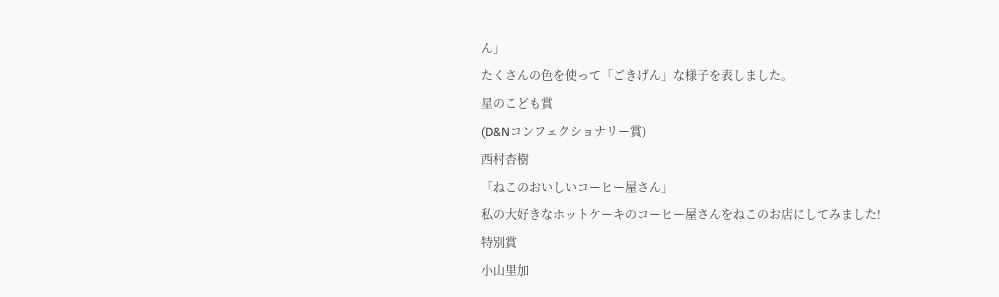ん」
たくさんの色を使って「ごきげん」な様子を表しました。
星のこども賞
(D&Nコンフェクショナリー賞)
西村杏樹
「ねこのおいしいコーヒー屋さん」
私の大好きなホットケーキのコーヒー屋さんをねこのお店にしてみました!
特別賞
小山里加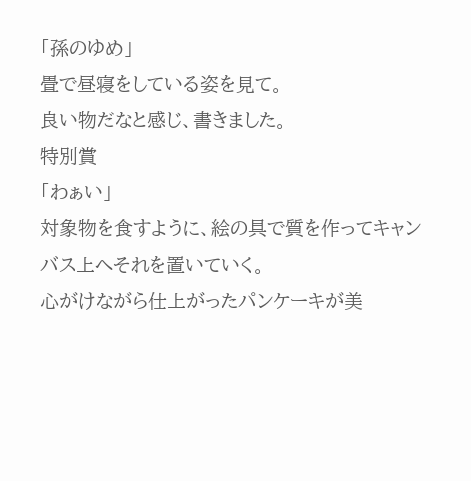「孫のゆめ」
畳で昼寝をしている姿を見て。
良い物だなと感じ、書きました。
特別賞
「わぁい」
対象物を食すように、絵の具で質を作ってキャンバス上へそれを置いていく。
心がけながら仕上がったパンケーキが美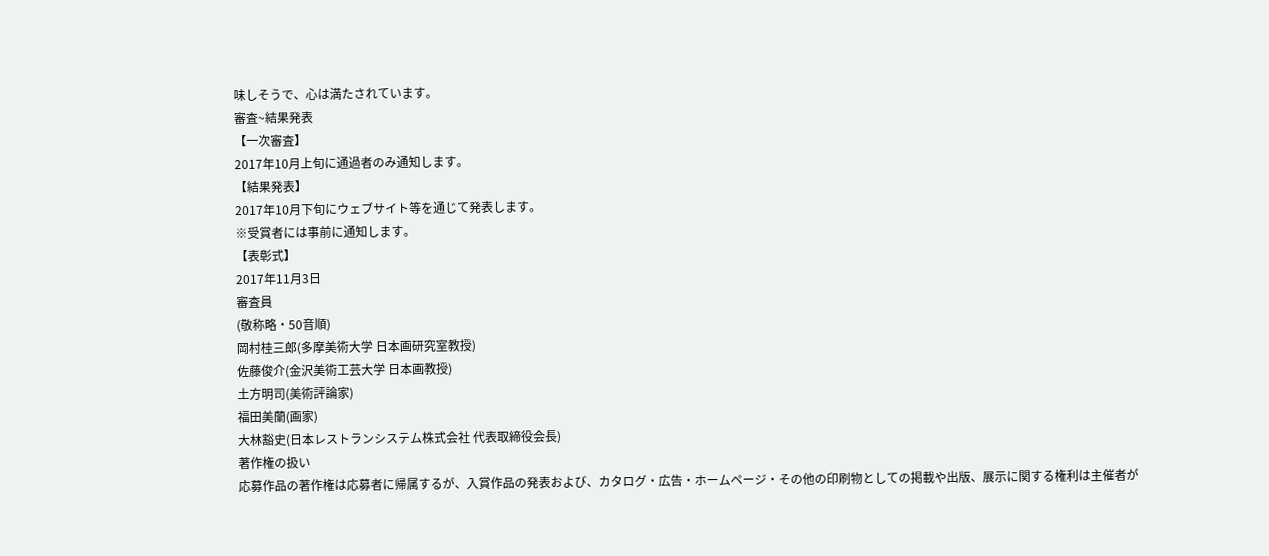味しそうで、心は満たされています。
審査~結果発表
【一次審査】
2017年10月上旬に通過者のみ通知します。
【結果発表】
2017年10月下旬にウェブサイト等を通じて発表します。
※受賞者には事前に通知します。
【表彰式】
2017年11月3日
審査員
(敬称略・50音順)
岡村桂三郎(多摩美術大学 日本画研究室教授)
佐藤俊介(金沢美術工芸大学 日本画教授)
土方明司(美術評論家)
福田美蘭(画家)
大林豁史(日本レストランシステム株式会社 代表取締役会長)
著作権の扱い
応募作品の著作権は応募者に帰属するが、入賞作品の発表および、カタログ・広告・ホームページ・その他の印刷物としての掲載や出版、展示に関する権利は主催者が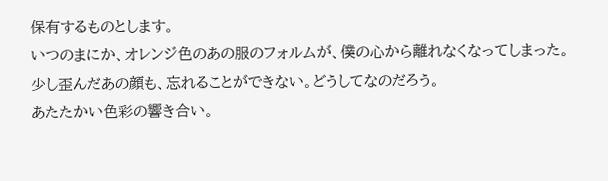保有するものとします。
いつのまにか、オレンジ色のあの服のフォルムが、僕の心から離れなくなってしまった。
少し歪んだあの顔も、忘れることができない。どうしてなのだろう。
あたたかい色彩の響き合い。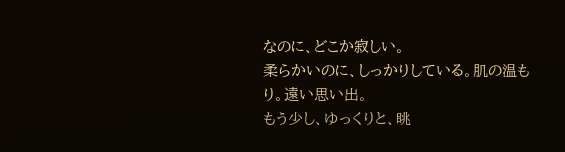なのに、どこか寂しい。
柔らかいのに、しっかりしている。肌の温もり。遠い思い出。
もう少し、ゆっくりと、眺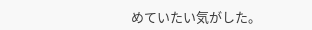めていたい気がした。